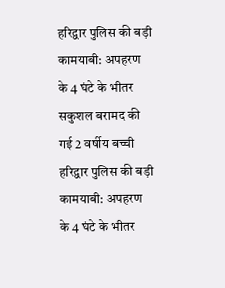हरिद्वार पुलिस की बड़ी कामयाबी: अपहरण के 4 घंटे के भीतर सकुशल बरामद की गई 2 वर्षीय बच्ची
हरिद्वार पुलिस की बड़ी कामयाबी: अपहरण के 4 घंटे के भीतर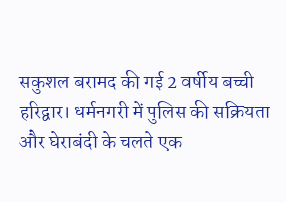सकुशल बरामद की गई 2 वर्षीय बच्ची
हरिद्वार। धर्मनगरी में पुलिस की सक्रियता और घेराबंदी के चलते एक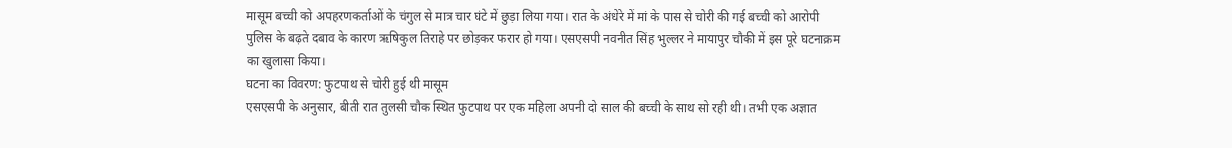मासूम बच्ची को अपहरणकर्ताओं के चंगुल से मात्र चार घंटे में छुड़ा लिया गया। रात के अंधेरे में मां के पास से चोरी की गई बच्ची को आरोपी पुलिस के बढ़ते दबाव के कारण ऋषिकुल तिराहे पर छोड़कर फरार हो गया। एसएसपी नवनीत सिंह भुल्लर ने मायापुर चौकी में इस पूरे घटनाक्रम का खुलासा किया।
घटना का विवरण: फुटपाथ से चोरी हुई थी मासूम
एसएसपी के अनुसार, बीती रात तुलसी चौक स्थित फुटपाथ पर एक महिला अपनी दो साल की बच्ची के साथ सो रही थी। तभी एक अज्ञात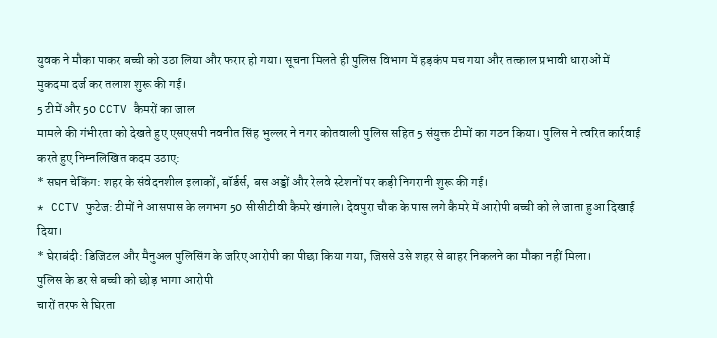युवक ने मौका पाकर बच्ची को उठा लिया और फरार हो गया। सूचना मिलते ही पुलिस विभाग में हड़कंप मच गया और तत्काल प्रभावी धाराओं में मुकदमा दर्ज कर तलाश शुरू की गई।
5 टीमें और 50 CCTV कैमरों का जाल
मामले की गंभीरता को देखते हुए एसएसपी नवनीत सिंह भुल्लर ने नगर कोतवाली पुलिस सहित 5 संयुक्त टीमों का गठन किया। पुलिस ने त्वरित कार्रवाई करते हुए निम्नलिखित कदम उठाए:
* सघन चेकिंग: शहर के संवेदनशील इलाकों, बॉर्डर्स, बस अड्डों और रेलवे स्टेशनों पर कड़ी निगरानी शुरू की गई।
* CCTV फुटेज: टीमों ने आसपास के लगभग 50 सीसीटीवी कैमरे खंगाले। देवपुरा चौक के पास लगे कैमरे में आरोपी बच्ची को ले जाता हुआ दिखाई दिया।
* घेराबंदी: डिजिटल और मैनुअल पुलिसिंग के जरिए आरोपी का पीछा किया गया, जिससे उसे शहर से बाहर निकलने का मौका नहीं मिला।
पुलिस के डर से बच्ची को छोड़ भागा आरोपी
चारों तरफ से घिरता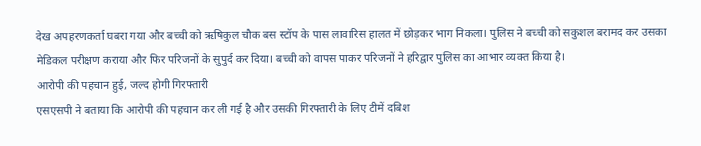देख अपहरणकर्ता घबरा गया और बच्ची को ऋषिकुल चौक बस स्टॉप के पास लावारिस हालत में छोड़कर भाग निकला। पुलिस ने बच्ची को सकुशल बरामद कर उसका मेडिकल परीक्षण कराया और फिर परिजनों के सुपुर्द कर दिया। बच्ची को वापस पाकर परिजनों ने हरिद्वार पुलिस का आभार व्यक्त किया है।
आरोपी की पहचान हुई, जल्द होगी गिरफ्तारी
एसएसपी ने बताया कि आरोपी की पहचान कर ली गई है और उसकी गिरफ्तारी के लिए टीमें दबिश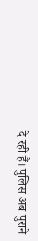दे रही हैं। पुलिस अब पुराने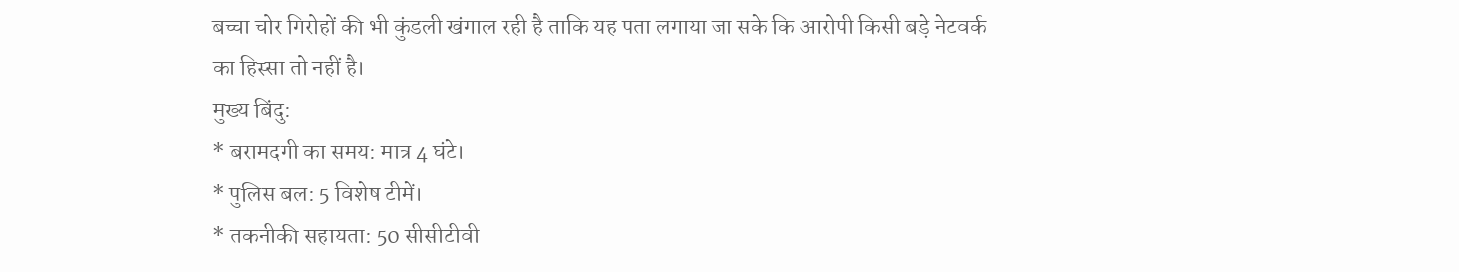बच्चा चोर गिरोहों की भी कुंडली खंगाल रही है ताकि यह पता लगाया जा सके कि आरोपी किसी बड़े नेटवर्क का हिस्सा तो नहीं है।
मुख्य बिंदु:
* बरामदगी का समय: मात्र 4 घंटे।
* पुलिस बल: 5 विशेष टीमें।
* तकनीकी सहायता: 50 सीसीटीवी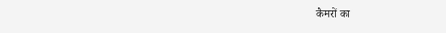कैमरों का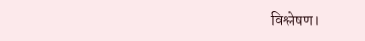विश्लेषण।